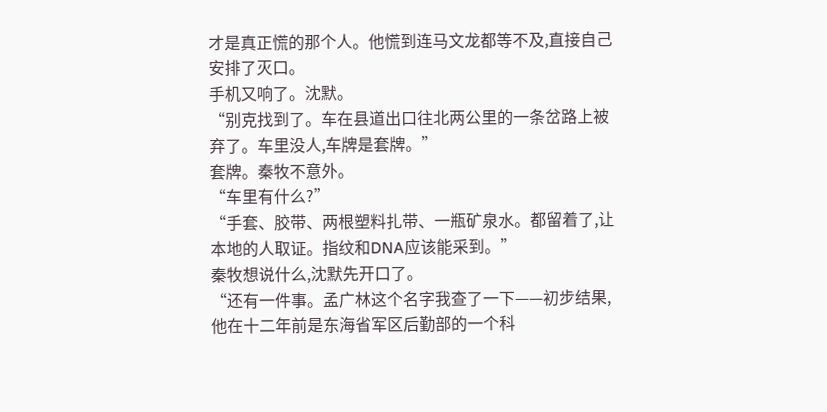才是真正慌的那个人。他慌到连马文龙都等不及,直接自己安排了灭口。
手机又响了。沈默。
“别克找到了。车在县道出口往北两公里的一条岔路上被弃了。车里没人,车牌是套牌。”
套牌。秦牧不意外。
“车里有什么?”
“手套、胶带、两根塑料扎带、一瓶矿泉水。都留着了,让本地的人取证。指纹和DNA应该能采到。”
秦牧想说什么,沈默先开口了。
“还有一件事。孟广林这个名字我查了一下——初步结果,他在十二年前是东海省军区后勤部的一个科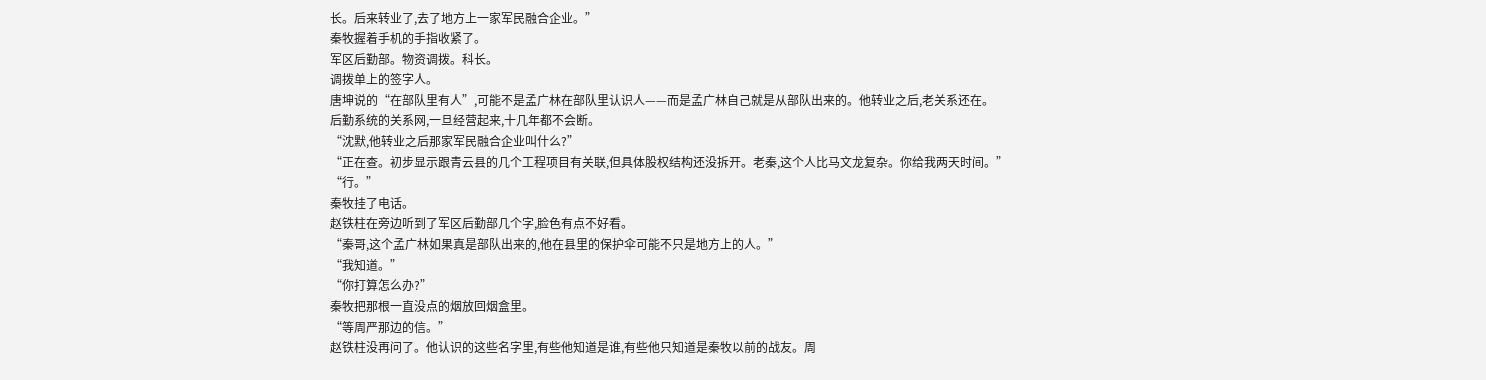长。后来转业了,去了地方上一家军民融合企业。”
秦牧握着手机的手指收紧了。
军区后勤部。物资调拨。科长。
调拨单上的签字人。
唐坤说的“在部队里有人”,可能不是孟广林在部队里认识人——而是孟广林自己就是从部队出来的。他转业之后,老关系还在。
后勤系统的关系网,一旦经营起来,十几年都不会断。
“沈默,他转业之后那家军民融合企业叫什么?”
“正在查。初步显示跟青云县的几个工程项目有关联,但具体股权结构还没拆开。老秦,这个人比马文龙复杂。你给我两天时间。”
“行。”
秦牧挂了电话。
赵铁柱在旁边听到了军区后勤部几个字,脸色有点不好看。
“秦哥,这个孟广林如果真是部队出来的,他在县里的保护伞可能不只是地方上的人。”
“我知道。”
“你打算怎么办?”
秦牧把那根一直没点的烟放回烟盒里。
“等周严那边的信。”
赵铁柱没再问了。他认识的这些名字里,有些他知道是谁,有些他只知道是秦牧以前的战友。周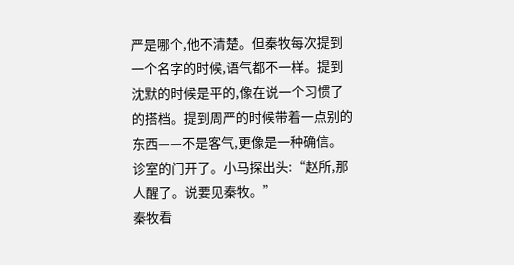严是哪个,他不清楚。但秦牧每次提到一个名字的时候,语气都不一样。提到沈默的时候是平的,像在说一个习惯了的搭档。提到周严的时候带着一点别的东西——不是客气,更像是一种确信。
诊室的门开了。小马探出头:“赵所,那人醒了。说要见秦牧。”
秦牧看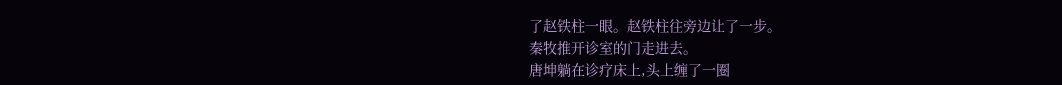了赵铁柱一眼。赵铁柱往旁边让了一步。
秦牧推开诊室的门走进去。
唐坤躺在诊疗床上,头上缠了一圈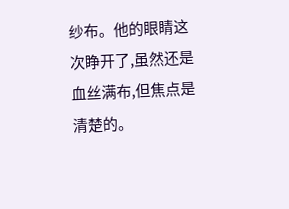纱布。他的眼睛这次睁开了,虽然还是血丝满布,但焦点是清楚的。